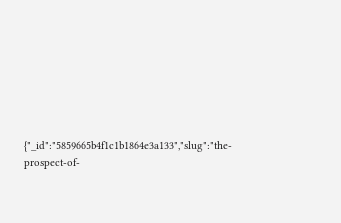{"_id":"5859665b4f1c1b1864e3a133","slug":"the-prospect-of-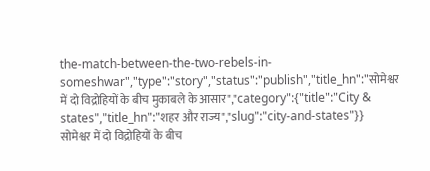the-match-between-the-two-rebels-in-someshwar","type":"story","status":"publish","title_hn":"सोमेश्वर में दो विद्रोहियों के बीच मुकाबले के आसार","category":{"title":"City & states","title_hn":"शहर और राज्य","slug":"city-and-states"}}
सोमेश्वर में दो विद्रोहियों के बीच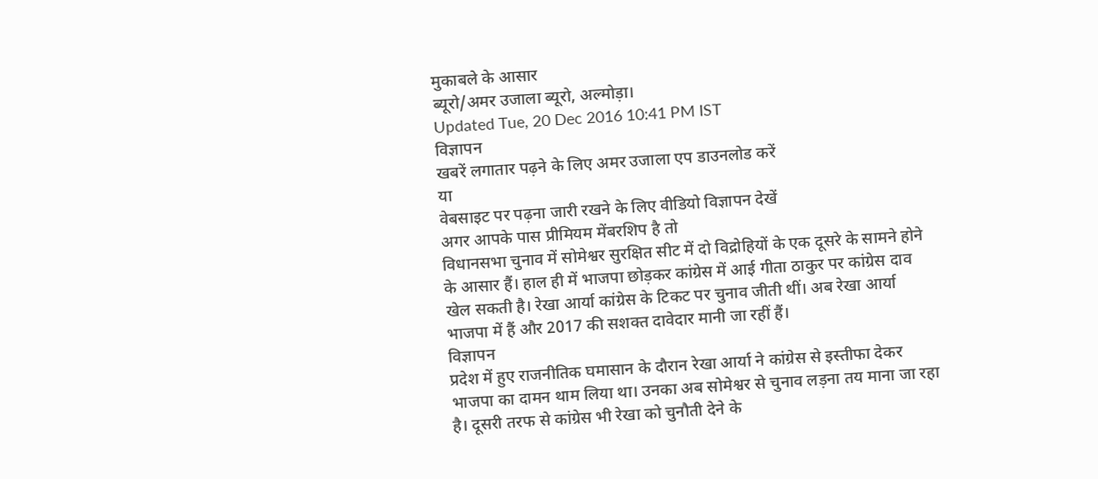मुकाबले के आसार
ब्यूरो/अमर उजाला ब्यूरो, अल्मोड़ा।
Updated Tue, 20 Dec 2016 10:41 PM IST
विज्ञापन
खबरें लगातार पढ़ने के लिए अमर उजाला एप डाउनलोड करें
या
वेबसाइट पर पढ़ना जारी रखने के लिए वीडियो विज्ञापन देखें
अगर आपके पास प्रीमियम मेंबरशिप है तो
विधानसभा चुनाव में सोमेश्वर सुरक्षित सीट में दो विद्रोहियों के एक दूसरे के सामने होने के आसार हैं। हाल ही में भाजपा छोड़कर कांग्रेस में आई गीता ठाकुर पर कांग्रेस दाव खेल सकती है। रेखा आर्या कांग्रेस के टिकट पर चुनाव जीती थीं। अब रेखा आर्या भाजपा में हैं और 2017 की सशक्त दावेदार मानी जा रहीं हैं।
विज्ञापन
प्रदेश में हुए राजनीतिक घमासान के दौरान रेखा आर्या ने कांग्रेस से इस्तीफा देकर भाजपा का दामन थाम लिया था। उनका अब सोमेश्वर से चुनाव लड़ना तय माना जा रहा है। दूसरी तरफ से कांग्रेस भी रेखा को चुनौती देने के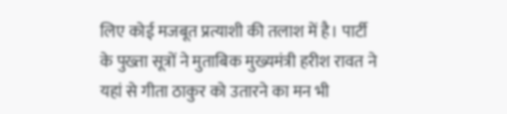लिए कोई मजबूत प्रत्याशी की तलाश में है। पार्टी के पुख्ता सूत्रों ने मुताबिक मुख्यमंत्री हरीश रावत ने यहां से गीता ठाकुर को उतारने का मन भी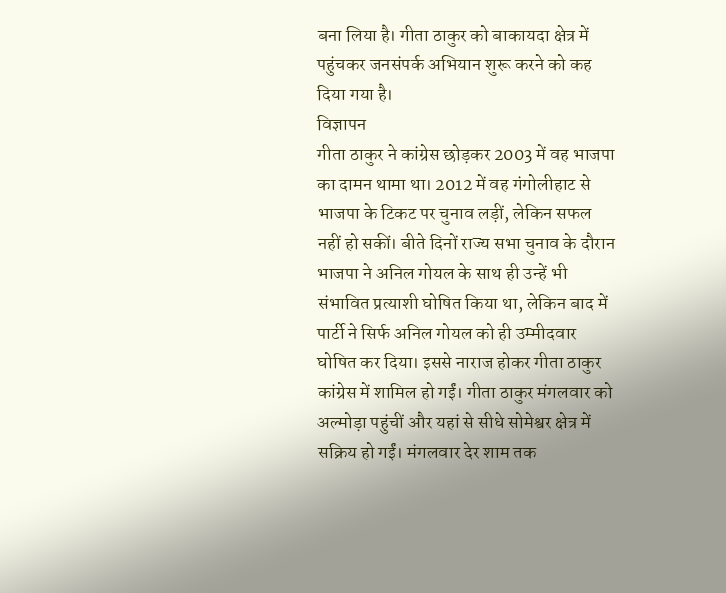बना लिया है। गीता ठाकुर को बाकायदा क्षेत्र में पहुंचकर जनसंपर्क अभियान शुरू करने को कह दिया गया है।
विज्ञापन
गीता ठाकुर ने कांग्रेस छोड़कर 2003 में वह भाजपा का दामन थामा था। 2012 में वह गंगोलीहाट से भाजपा के टिकट पर चुनाव लड़ीं, लेकिन सफल नहीं हो सकीं। बीते दिनों राज्य सभा चुनाव के दौरान भाजपा ने अनिल गोयल के साथ ही उन्हें भी संभावित प्रत्याशी घोषित किया था, लेकिन बाद में पार्टी ने सिर्फ अनिल गोयल को ही उम्मीदवार घोषित कर दिया। इससे नाराज होकर गीता ठाकुर कांग्रेस में शामिल हो गईं। गीता ठाकुर मंगलवार को अल्मोड़ा पहुंचीं और यहां से सीधे सोमेश्वर क्षेत्र में सक्रिय हो गईं। मंगलवार देर शाम तक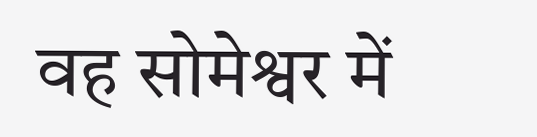वह सोमेश्वर में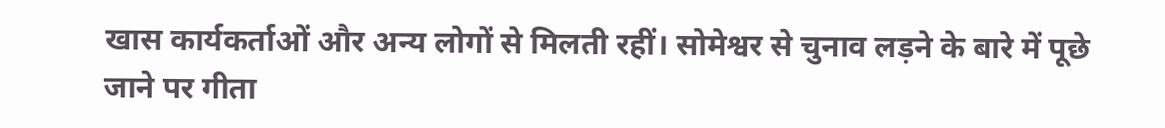खास कार्यकर्ताओं और अन्य लोगों से मिलती रहीं। सोमेश्वर से चुनाव लड़ने के बारे में पूछे जाने पर गीता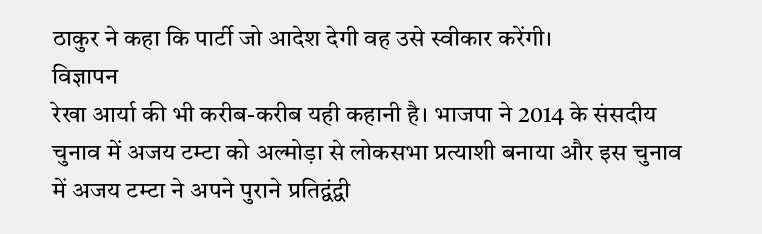ठाकुर ने कहा कि पार्टी जो आदेश देगी वह उसे स्वीकार करेंगी।
विज्ञापन
रेखा आर्या की भी करीब-करीब यही कहानी है। भाजपा ने 2014 के संसदीय चुनाव में अजय टम्टा को अल्मोड़ा से लोकसभा प्रत्याशी बनाया और इस चुनाव में अजय टम्टा ने अपने पुराने प्रतिद्वंद्वी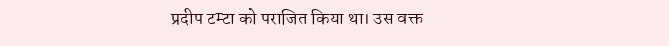प्रदीप टम्टा को पराजित किया था। उस वक्त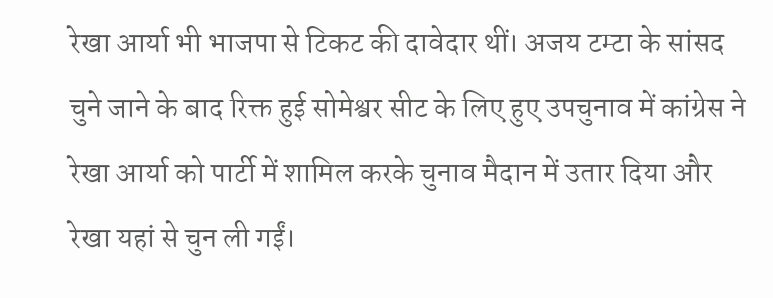रेखा आर्या भी भाजपा से टिकट की दावेदार थीं। अजय टम्टा के सांसद चुने जाने के बाद रिक्त हुई सोमेश्वर सीट के लिए हुए उपचुनाव में कांग्रेस ने रेखा आर्या को पार्टी में शामिल करके चुनाव मैदान में उतार दिया और रेखा यहां से चुन ली गईं।